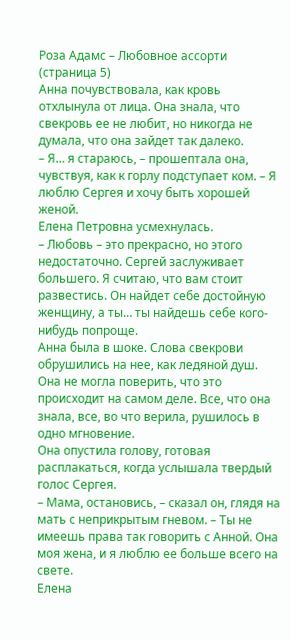Роза Адамс – Любовное ассорти (страница 5)
Анна почувствовала, как кровь отхлынула от лица. Она знала, что свекровь ее не любит, но никогда не думала, что она зайдет так далеко.
– Я… я стараюсь, – прошептала она, чувствуя, как к горлу подступает ком. – Я люблю Сергея и хочу быть хорошей женой.
Елена Петровна усмехнулась.
– Любовь – это прекрасно, но этого недостаточно. Сергей заслуживает большего. Я считаю, что вам стоит развестись. Он найдет себе достойную женщину, а ты… ты найдешь себе кого-нибудь попроще.
Анна была в шоке. Слова свекрови обрушились на нее, как ледяной душ. Она не могла поверить, что это происходит на самом деле. Все, что она знала, все, во что верила, рушилось в одно мгновение.
Она опустила голову, готовая расплакаться, когда услышала твердый голос Сергея.
– Мама, остановись, – сказал он, глядя на мать с неприкрытым гневом. – Ты не имеешь права так говорить с Анной. Она моя жена, и я люблю ее больше всего на свете.
Елена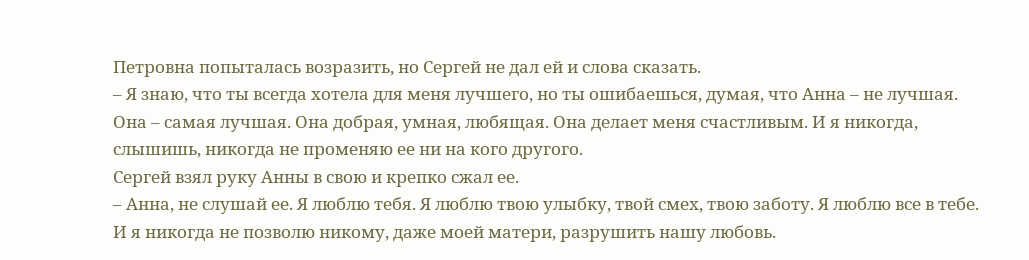Петровна попыталась возразить, но Сергей не дал ей и слова сказать.
– Я знаю, что ты всегда хотела для меня лучшего, но ты ошибаешься, думая, что Анна – не лучшая. Она – самая лучшая. Она добрая, умная, любящая. Она делает меня счастливым. И я никогда, слышишь, никогда не променяю ее ни на кого другого.
Сергей взял руку Анны в свою и крепко сжал ее.
– Анна, не слушай ее. Я люблю тебя. Я люблю твою улыбку, твой смех, твою заботу. Я люблю все в тебе. И я никогда не позволю никому, даже моей матери, разрушить нашу любовь.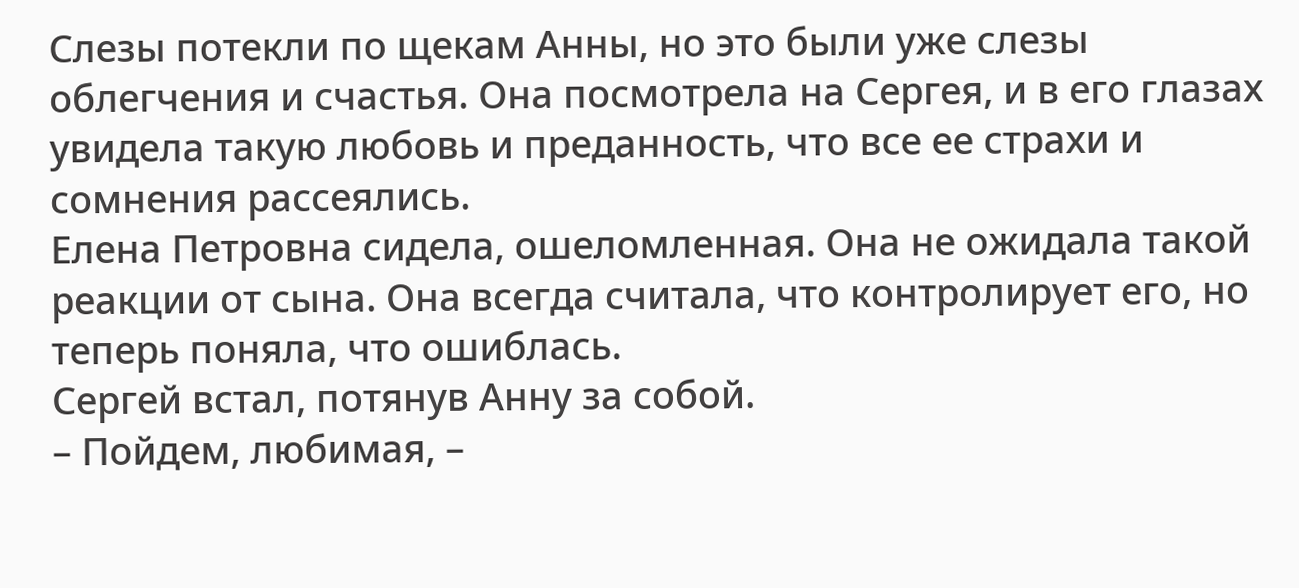Слезы потекли по щекам Анны, но это были уже слезы облегчения и счастья. Она посмотрела на Сергея, и в его глазах увидела такую любовь и преданность, что все ее страхи и сомнения рассеялись.
Елена Петровна сидела, ошеломленная. Она не ожидала такой реакции от сына. Она всегда считала, что контролирует его, но теперь поняла, что ошиблась.
Сергей встал, потянув Анну за собой.
– Пойдем, любимая, –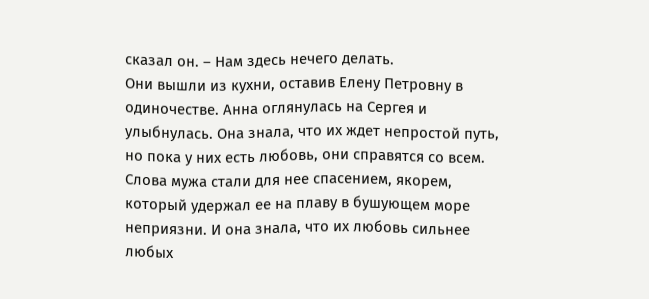сказал он. – Нам здесь нечего делать.
Они вышли из кухни, оставив Елену Петровну в одиночестве. Анна оглянулась на Сергея и улыбнулась. Она знала, что их ждет непростой путь, но пока у них есть любовь, они справятся со всем. Слова мужа стали для нее спасением, якорем, который удержал ее на плаву в бушующем море неприязни. И она знала, что их любовь сильнее любых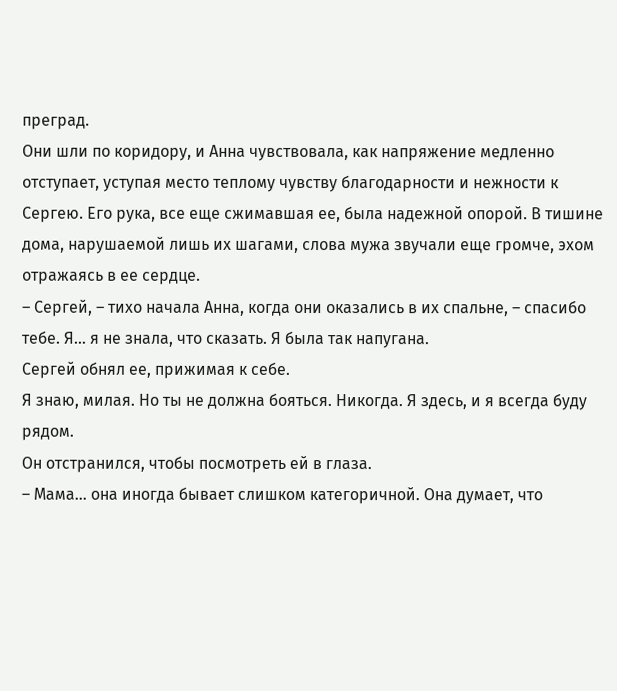преград.
Они шли по коридору, и Анна чувствовала, как напряжение медленно отступает, уступая место теплому чувству благодарности и нежности к Сергею. Его рука, все еще сжимавшая ее, была надежной опорой. В тишине дома, нарушаемой лишь их шагами, слова мужа звучали еще громче, эхом отражаясь в ее сердце.
– Сергей, – тихо начала Анна, когда они оказались в их спальне, – спасибо тебе. Я… я не знала, что сказать. Я была так напугана.
Сергей обнял ее, прижимая к себе.
Я знаю, милая. Но ты не должна бояться. Никогда. Я здесь, и я всегда буду рядом.
Он отстранился, чтобы посмотреть ей в глаза.
– Мама… она иногда бывает слишком категоричной. Она думает, что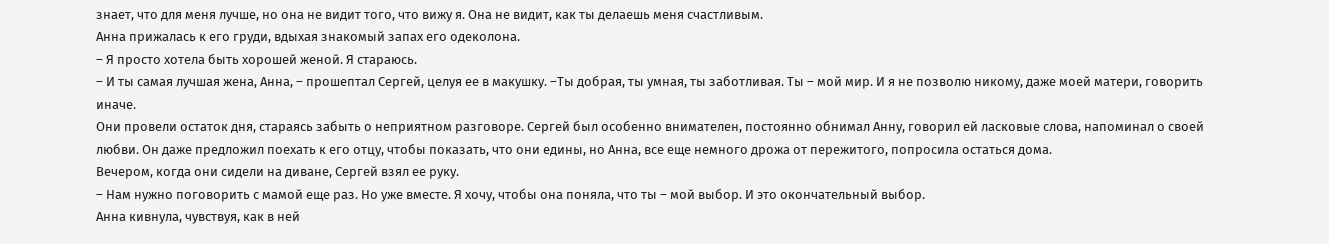знает, что для меня лучше, но она не видит того, что вижу я. Она не видит, как ты делаешь меня счастливым.
Анна прижалась к его груди, вдыхая знакомый запах его одеколона.
– Я просто хотела быть хорошей женой. Я стараюсь.
– И ты самая лучшая жена, Анна, – прошептал Сергей, целуя ее в макушку. –Ты добрая, ты умная, ты заботливая. Ты – мой мир. И я не позволю никому, даже моей матери, говорить иначе.
Они провели остаток дня, стараясь забыть о неприятном разговоре. Сергей был особенно внимателен, постоянно обнимал Анну, говорил ей ласковые слова, напоминал о своей любви. Он даже предложил поехать к его отцу, чтобы показать, что они едины, но Анна, все еще немного дрожа от пережитого, попросила остаться дома.
Вечером, когда они сидели на диване, Сергей взял ее руку.
– Нам нужно поговорить с мамой еще раз. Но уже вместе. Я хочу, чтобы она поняла, что ты – мой выбор. И это окончательный выбор.
Анна кивнула, чувствуя, как в ней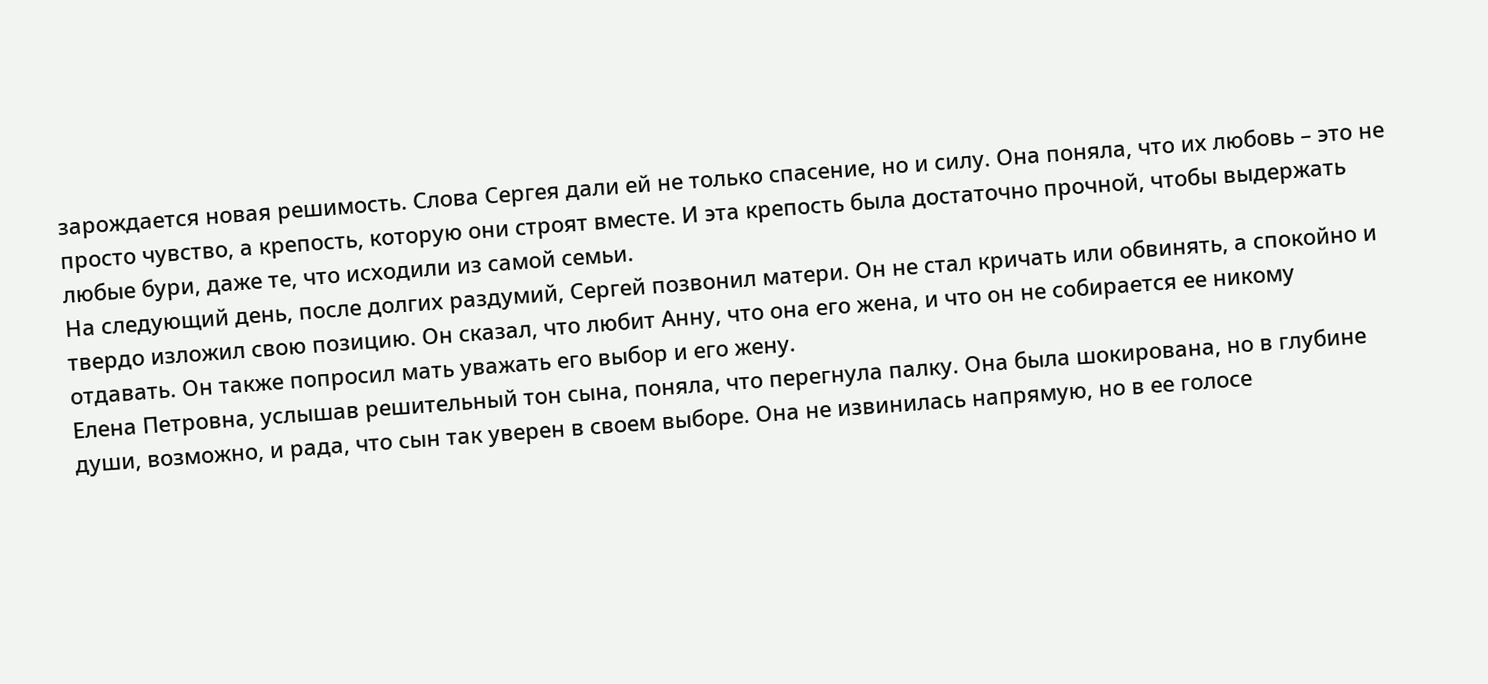зарождается новая решимость. Слова Сергея дали ей не только спасение, но и силу. Она поняла, что их любовь – это не просто чувство, а крепость, которую они строят вместе. И эта крепость была достаточно прочной, чтобы выдержать любые бури, даже те, что исходили из самой семьи.
На следующий день, после долгих раздумий, Сергей позвонил матери. Он не стал кричать или обвинять, а спокойно и твердо изложил свою позицию. Он сказал, что любит Анну, что она его жена, и что он не собирается ее никому отдавать. Он также попросил мать уважать его выбор и его жену.
Елена Петровна, услышав решительный тон сына, поняла, что перегнула палку. Она была шокирована, но в глубине души, возможно, и рада, что сын так уверен в своем выборе. Она не извинилась напрямую, но в ее голосе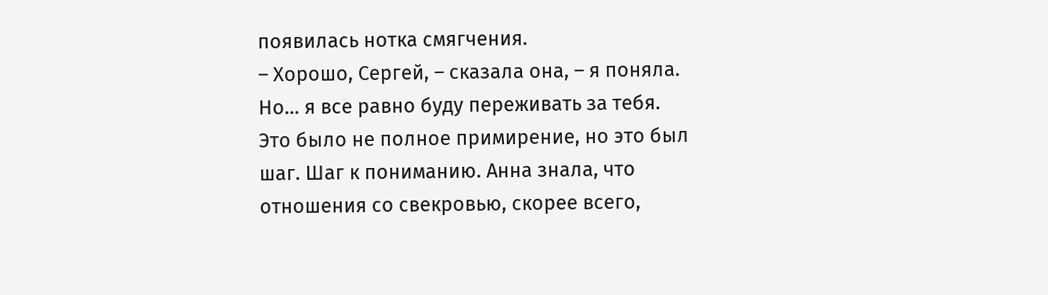появилась нотка смягчения.
– Хорошо, Сергей, – сказала она, – я поняла. Но… я все равно буду переживать за тебя.
Это было не полное примирение, но это был шаг. Шаг к пониманию. Анна знала, что отношения со свекровью, скорее всего,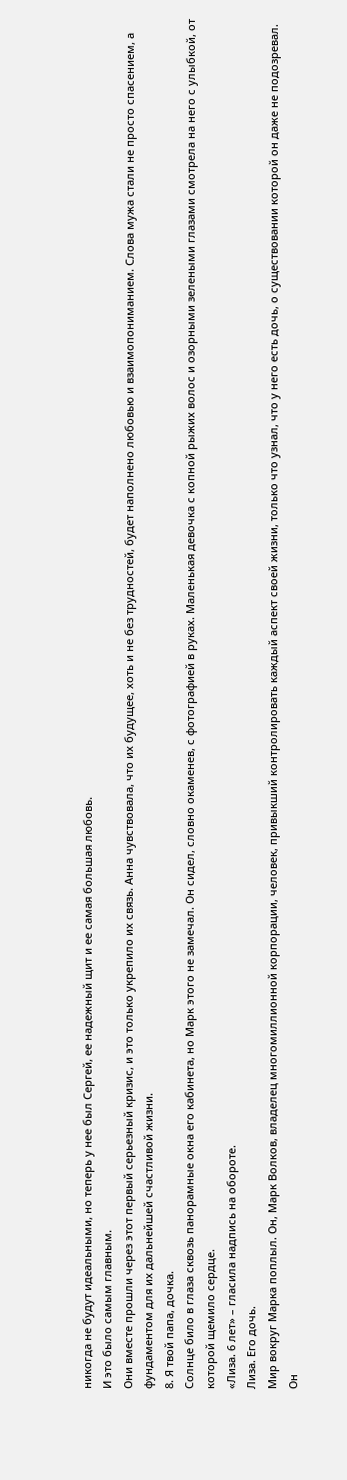никогда не будут идеальными, но теперь у нее был Сергей, ее надежный щит и ее самая большая любовь.
И это было самым главным.
Они вместе прошли через этот первый серьезный кризис, и это только укрепило их связь. Анна чувствовала, что их будущее, хоть и не без трудностей, будет наполнено любовью и взаимопониманием. Слова мужа стали не просто спасением, а фундаментом для их дальнейшей счастливой жизни.
8. Я твой папа, дочка.
Солнце било в глаза сквозь панорамные окна его кабинета, но Марк этого не замечал. Он сидел, словно окаменев, с фотографией в руках. Маленькая девочка с копной рыжих волос и озорными зелеными глазами смотрела на него с улыбкой, от которой щемило сердце.
«Лиза. 6 лет» – гласила надпись на обороте.
Лиза. Его дочь.
Мир вокруг Марка поплыл. Он, Марк Волков, владелец многомиллионной корпорации, человек, привыкший контролировать каждый аспект своей жизни, только что узнал, что у него есть дочь, о существовании которой он даже не подозревал.
Он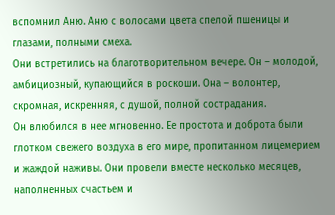вспомнил Аню. Аню с волосами цвета спелой пшеницы и глазами, полными смеха.
Они встретились на благотворительном вечере. Он – молодой, амбициозный, купающийся в роскоши. Она – волонтер, скромная, искренняя, с душой, полной сострадания.
Он влюбился в нее мгновенно. Ее простота и доброта были глотком свежего воздуха в его мире, пропитанном лицемерием и жаждой наживы. Они провели вместе несколько месяцев, наполненных счастьем и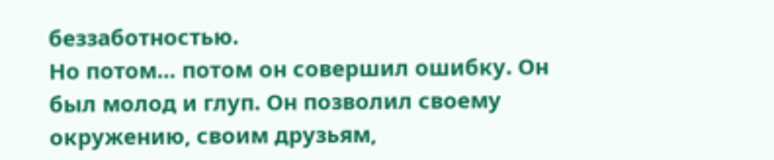беззаботностью.
Но потом… потом он совершил ошибку. Он был молод и глуп. Он позволил своему окружению, своим друзьям,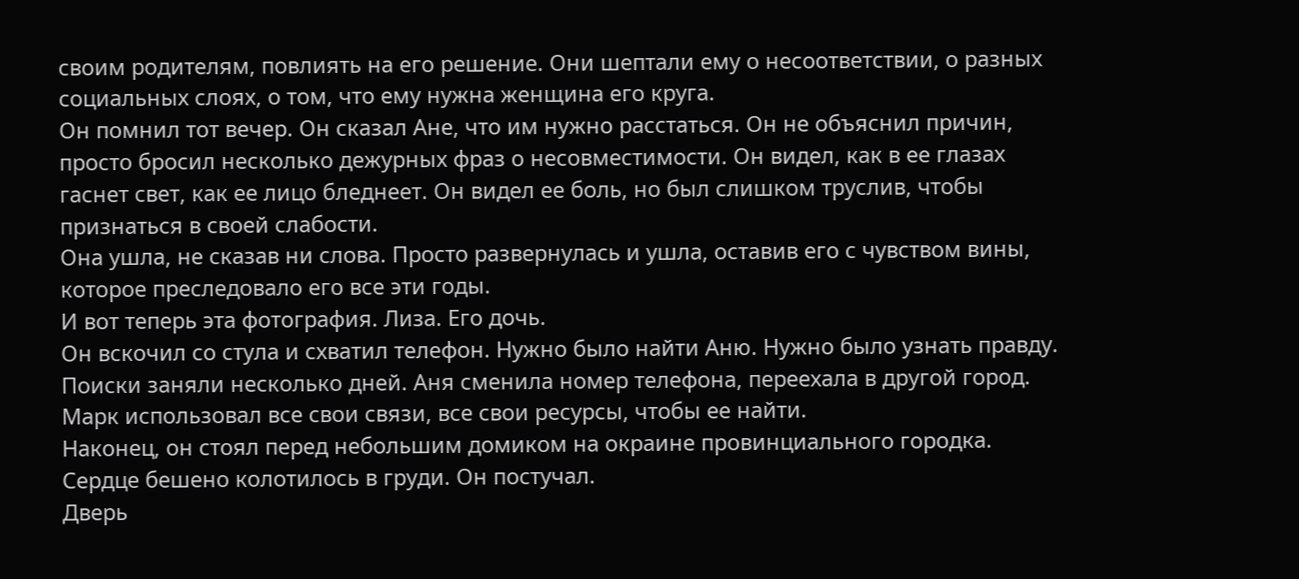своим родителям, повлиять на его решение. Они шептали ему о несоответствии, о разных социальных слоях, о том, что ему нужна женщина его круга.
Он помнил тот вечер. Он сказал Ане, что им нужно расстаться. Он не объяснил причин, просто бросил несколько дежурных фраз о несовместимости. Он видел, как в ее глазах гаснет свет, как ее лицо бледнеет. Он видел ее боль, но был слишком труслив, чтобы признаться в своей слабости.
Она ушла, не сказав ни слова. Просто развернулась и ушла, оставив его с чувством вины, которое преследовало его все эти годы.
И вот теперь эта фотография. Лиза. Его дочь.
Он вскочил со стула и схватил телефон. Нужно было найти Аню. Нужно было узнать правду.
Поиски заняли несколько дней. Аня сменила номер телефона, переехала в другой город. Марк использовал все свои связи, все свои ресурсы, чтобы ее найти.
Наконец, он стоял перед небольшим домиком на окраине провинциального городка. Сердце бешено колотилось в груди. Он постучал.
Дверь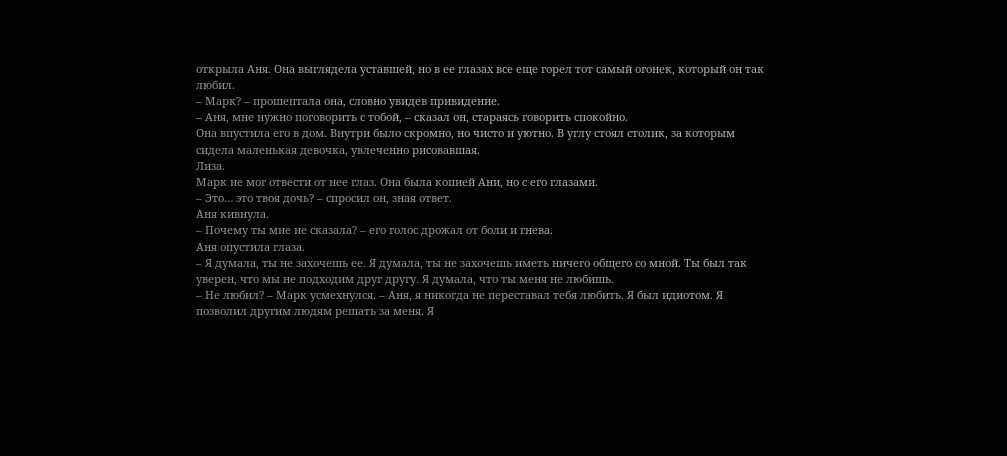открыла Аня. Она выглядела уставшей, но в ее глазах все еще горел тот самый огонек, который он так любил.
– Марк? – прошептала она, словно увидев привидение.
– Аня, мне нужно поговорить с тобой, – сказал он, стараясь говорить спокойно.
Она впустила его в дом. Внутри было скромно, но чисто и уютно. В углу стоял столик, за которым сидела маленькая девочка, увлеченно рисовавшая.
Лиза.
Марк не мог отвести от нее глаз. Она была копией Ани, но с его глазами.
– Это… это твоя дочь? – спросил он, зная ответ.
Аня кивнула.
– Почему ты мне не сказала? – его голос дрожал от боли и гнева.
Аня опустила глаза.
– Я думала, ты не захочешь ее. Я думала, ты не захочешь иметь ничего общего со мной. Ты был так уверен, что мы не подходим друг другу. Я думала, что ты меня не любишь.
– Не любил? – Марк усмехнулся. – Аня, я никогда не переставал тебя любить. Я был идиотом. Я позволил другим людям решать за меня. Я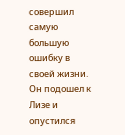совершил самую большую ошибку в своей жизни.
Он подошел к Лизе и опустился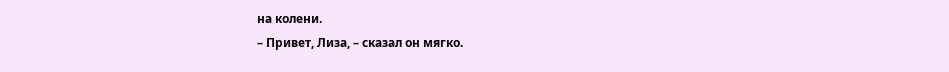на колени.
– Привет, Лиза, – сказал он мягко.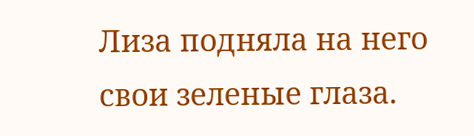Лиза подняла на него свои зеленые глаза.